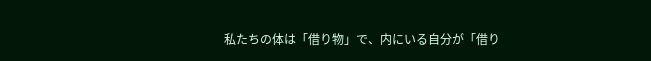私たちの体は「借り物」で、内にいる自分が「借り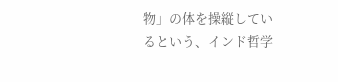物」の体を操縦しているという、インド哲学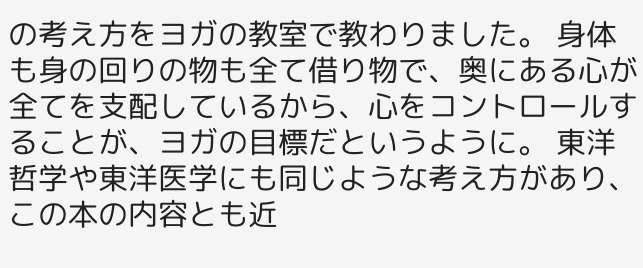の考え方をヨガの教室で教わりました。 身体も身の回りの物も全て借り物で、奥にある心が全てを支配しているから、心をコントロールすることが、ヨガの目標だというように。 東洋哲学や東洋医学にも同じような考え方があり、この本の内容とも近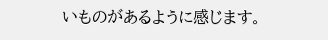いものがあるように感じます。